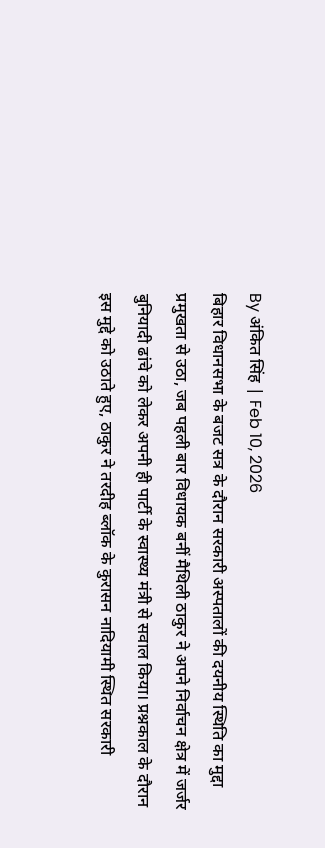By अंकित सिंह | Feb 10, 2026
बिहार विधानसभा के बजट सत्र के दौरान सरकारी अस्पतालों की दयनीय स्थिति का मुद्दा प्रमुखता से उठा, जब पहली बार विधायक बनीं मैथिली ठाकुर ने अपने निर्वाचन क्षेत्र में जर्जर बुनियादी ढांचे को लेकर अपनी ही पार्टी के स्वास्थ्य मंत्री से सवाल किया। प्रश्नकाल के दौरान इस मुद्दे को उठाते हुए, ठाकुर ने तरदीह ब्लॉक के कुरासन नादियामी स्थित सरकारी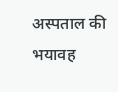अस्पताल की भयावह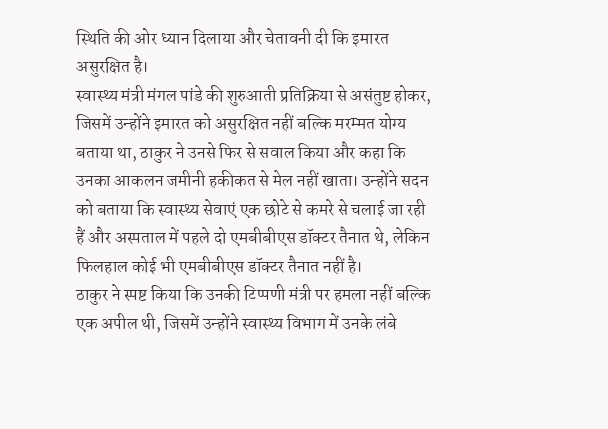स्थिति की ओर ध्यान दिलाया और चेतावनी दी कि इमारत असुरक्षित है।
स्वास्थ्य मंत्री मंगल पांडे की शुरुआती प्रतिक्रिया से असंतुष्ट होकर, जिसमें उन्होंने इमारत को असुरक्षित नहीं बल्कि मरम्मत योग्य बताया था, ठाकुर ने उनसे फिर से सवाल किया और कहा कि उनका आकलन जमीनी हकीकत से मेल नहीं खाता। उन्होंने सदन को बताया कि स्वास्थ्य सेवाएं एक छोटे से कमरे से चलाई जा रही हैं और अस्पताल में पहले दो एमबीबीएस डॉक्टर तैनात थे, लेकिन फिलहाल कोई भी एमबीबीएस डॉक्टर तैनात नहीं है।
ठाकुर ने स्पष्ट किया कि उनकी टिप्पणी मंत्री पर हमला नहीं बल्कि एक अपील थी, जिसमें उन्होंने स्वास्थ्य विभाग में उनके लंबे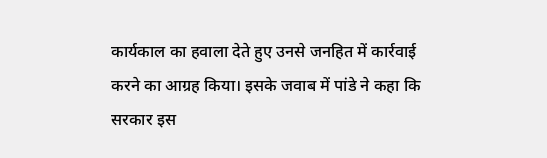कार्यकाल का हवाला देते हुए उनसे जनहित में कार्रवाई करने का आग्रह किया। इसके जवाब में पांडे ने कहा कि सरकार इस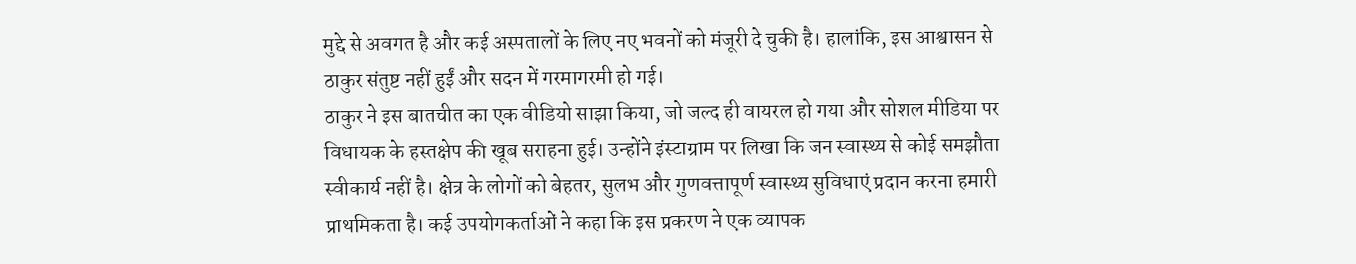मुद्दे से अवगत है और कई अस्पतालों के लिए नए भवनों को मंजूरी दे चुकी है। हालांकि, इस आश्वासन से ठाकुर संतुष्ट नहीं हुईं और सदन में गरमागरमी हो गई।
ठाकुर ने इस बातचीत का एक वीडियो साझा किया, जो जल्द ही वायरल हो गया और सोशल मीडिया पर विधायक के हस्तक्षेप की खूब सराहना हुई। उन्होंने इंस्टाग्राम पर लिखा कि जन स्वास्थ्य से कोई समझौता स्वीकार्य नहीं है। क्षेत्र के लोगों को बेहतर, सुलभ और गुणवत्तापूर्ण स्वास्थ्य सुविधाएं प्रदान करना हमारी प्राथमिकता है। कई उपयोगकर्ताओं ने कहा कि इस प्रकरण ने एक व्यापक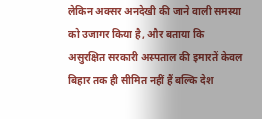लेकिन अक्सर अनदेखी की जाने वाली समस्या को उजागर किया है, और बताया कि असुरक्षित सरकारी अस्पताल की इमारतें केवल बिहार तक ही सीमित नहीं हैं बल्कि देश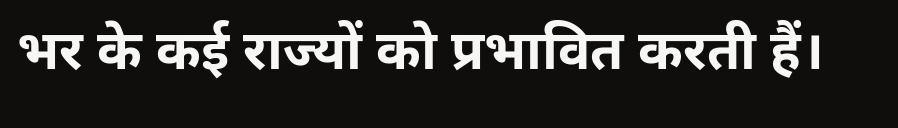भर के कई राज्यों को प्रभावित करती हैं।